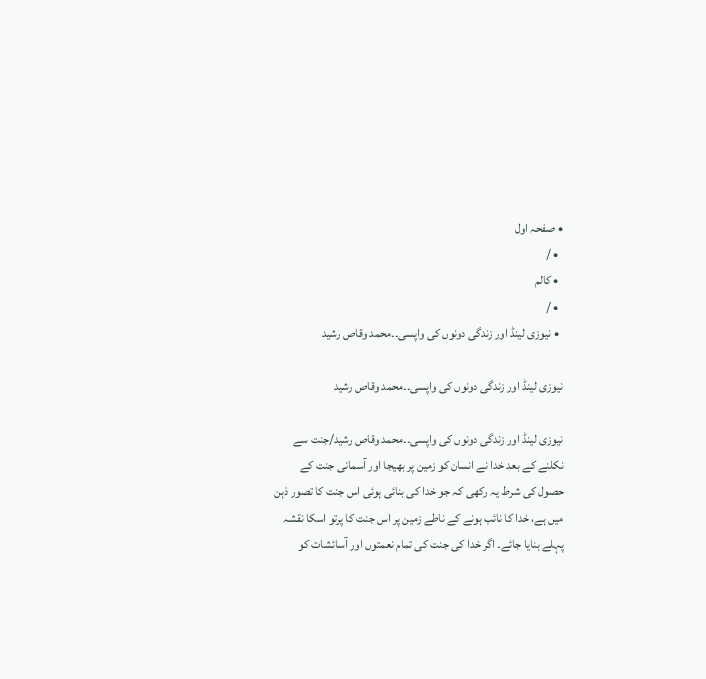• صفحہ اول
  • /
  • کالم
  • /
  • نیوزی لینڈ اور زندگی دونوں کی واپسی۔۔محمد وقاص رشید

نیوزی لینڈ اور زندگی دونوں کی واپسی۔۔محمد وقاص رشید

نیوزی لینڈ اور زندگی دونوں کی واپسی۔۔محمد وقاص رشید/جنت سے نکلنے کے بعد خدا نے انسان کو زمین پر بھیجا اور آسمانی جنت کے حصول کی شرط یہ رکھی کہ جو خدا کی بنائی ہوئی اس جنت کا تصور ذہن میں ہے، خدا کا نائب ہونے کے ناطے زمین پر اس جنت کا پرتو اسکا نقشہ پہلے بنایا جائے۔ اگر خدا کی جنت کی تمام نعمتوں اور آسائشات کو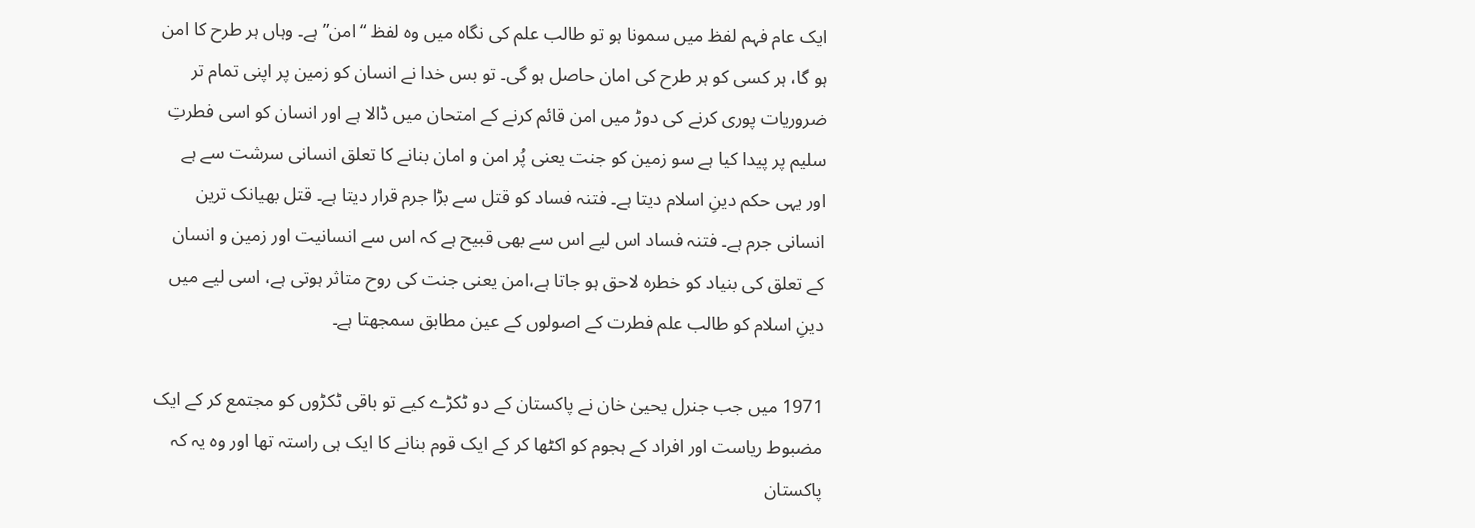ایک عام فہم لفظ میں سمونا ہو تو طالب علم کی نگاہ میں وہ لفظ “امن” ہے۔ وہاں ہر طرح کا امن ہو گا، ہر کسی کو ہر طرح کی امان حاصل ہو گی۔ تو بس خدا نے انسان کو زمین پر اپنی تمام تر ضروریات پوری کرنے کی دوڑ میں امن قائم کرنے کے امتحان میں ڈالا ہے اور انسان کو اسی فطرتِ سلیم پر پیدا کیا ہے سو زمین کو جنت یعنی پُر امن و امان بنانے کا تعلق انسانی سرشت سے ہے  اور یہی حکم دینِ اسلام دیتا ہے۔ فتنہ فساد کو قتل سے بڑا جرم قرار دیتا ہے۔ قتل بھیانک ترین انسانی جرم ہے۔ فتنہ فساد اس لیے اس سے بھی قبیح ہے کہ اس سے انسانیت اور زمین و انسان کے تعلق کی بنیاد کو خطرہ لاحق ہو جاتا ہے،امن یعنی جنت کی روح متاثر ہوتی ہے، اسی لیے میں دینِ اسلام کو طالب علم فطرت کے اصولوں کے عین مطابق سمجھتا ہے۔

1971 میں جب جنرل یحییٰ خان نے پاکستان کے دو ٹکڑے کیے تو باقی ٹکڑوں کو مجتمع کر کے ایک مضبوط ریاست اور افراد کے ہجوم کو اکٹھا کر کے ایک قوم بنانے کا ایک ہی راستہ تھا اور وہ یہ کہ پاکستان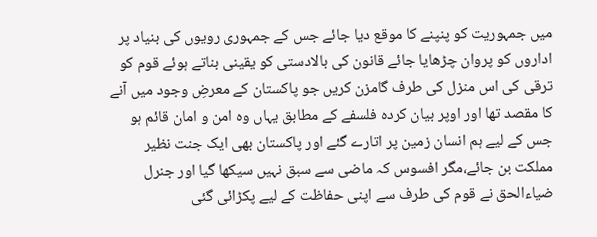میں جمہوریت کو پنپنے کا موقع دیا جائے جس کے جمہوری رویوں کی بنیاد پر اداروں کو پروان چڑھایا جائے قانون کی بالادستی کو یقینی بناتے ہوئے قوم کو ترقی کی اس منزل کی طرف گامزن کریں جو پاکستان کے معرضِ وجود میں آنے کا مقصد تھا اور اوپر بیان کردہ فلسفے کے مطابق یہاں وہ امن و امان قائم ہو جس کے لیے ہم انسان زمین پر اتارے گئے اور پاکستان بھی ایک جنت نظیر مملکت بن جائے،مگر افسوس کہ ماضی سے سبق نہیں سیکھا گیا اور جنرل ضیاءالحق نے قوم کی طرف سے اپنی حفاظت کے لیے پکڑائی گئی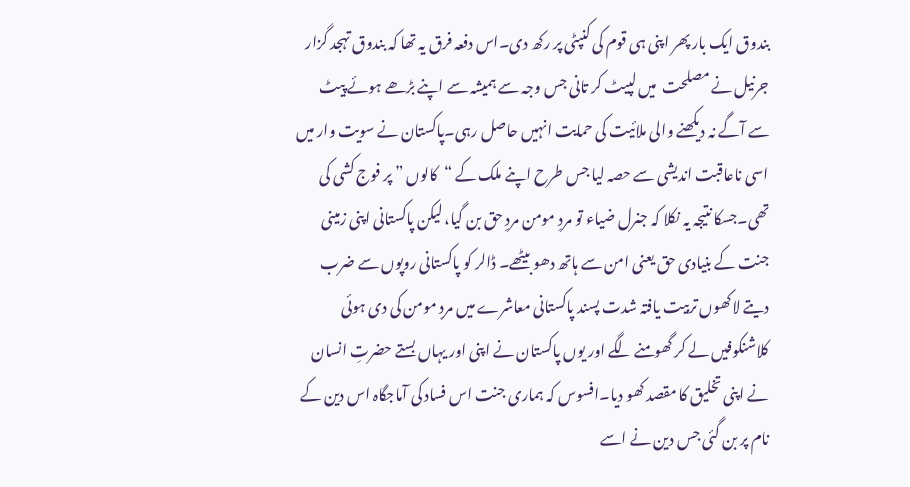بندوق ایک بار پھر اپنی ہی قوم کی کنپٹی پر رکھ دی۔اس دفعہ فرق یہ تھا کہ بندوق تہجد گزار جرنیل نے مصلحت  میں لپیٹ کر تانی جس وجہ سے ہمیشہ سے اپنے بڑھے ہوئے پیٹ سے آگے نہ دیکھنے والی ملائیت کی حمایت انہیں حاصل رہی۔پاکستان نے سویت وار میں اسی ناعاقبت اندیشی سے حصہ لیا جس طرح اپنے ملک کے “کالوں ” پر فوج کشی کی تھی۔جسکا نتیجہ یہ نکلا کہ جنرل ضیاء تو مردِ مومن مردِ حق بن گیا، لیکن پاکستانی اپنی زمینی جنت کے بنیادی حق یعنی امن سے ہاتھ دھو بیٹھے۔ ڈالر کو پاکستانی روپوں سے ضرب دیتے لاکھوں تربیت یافتہ شدت پسند پاکستانی معاشرے میں مردِ مومن کی دی ہوئی کلاشنکوفیں لے کر گھومنے لگے اور یوں پاکستان نے اپنی اور یہاں بستے حضرتِ انسان نے اپنی تخلیق کا مقصد کھو دیا۔افسوس کہ ہماری جنت اس فساد کی آماجگاہ اس دین کے نام پر بن گئی جس دین نے اسے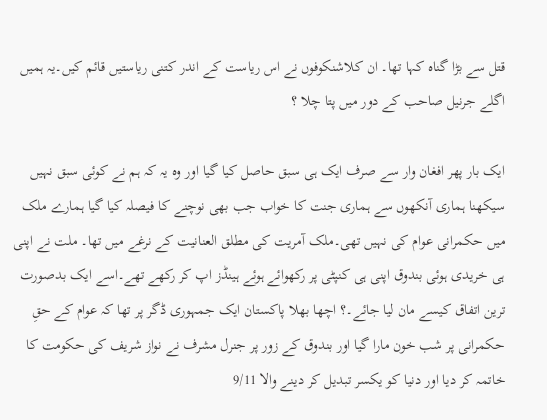قتل سے بڑا گناہ کہا تھا۔ ان کلاشنکوفوں نے اس ریاست کے اندر کتنی ریاستیں قائم کیں۔یہ ہمیں اگلے جرنیل صاحب کے دور میں پتا چلا ؟

ایک بار پھر افغان وار سے صرف ایک ہی سبق حاصل کیا گیا اور وہ یہ کہ ہم نے کوئی سبق نہیں سیکھنا ہماری آنکھوں سے ہماری جنت کا خواب جب بھی نوچنے کا فیصلہ کیا گیا ہمارے ملک میں حکمرانی عوام کی نہیں تھی۔ملک آمریت کی مطلق العنانیت کے نرغے میں تھا۔ ملت نے اپنی ہی خریدی ہوئی بندوق اپنی ہی کنپٹی پر رکھوائے ہوئے ہینڈز اپ کر رکھے تھے۔اسے ایک بدصورت ترین اتفاق کیسے مان لیا جائے۔؟ اچھا بھلا پاکستان ایک جمہوری ڈگر پر تھا کہ عوام کے حقِ حکمرانی پر شب خون مارا گیا اور بندوق کے زور پر جنرل مشرف نے نواز شریف کی حکومت کا خاتمہ کر دیا اور دنیا کو یکسر تبدیل کر دینے والا 9/11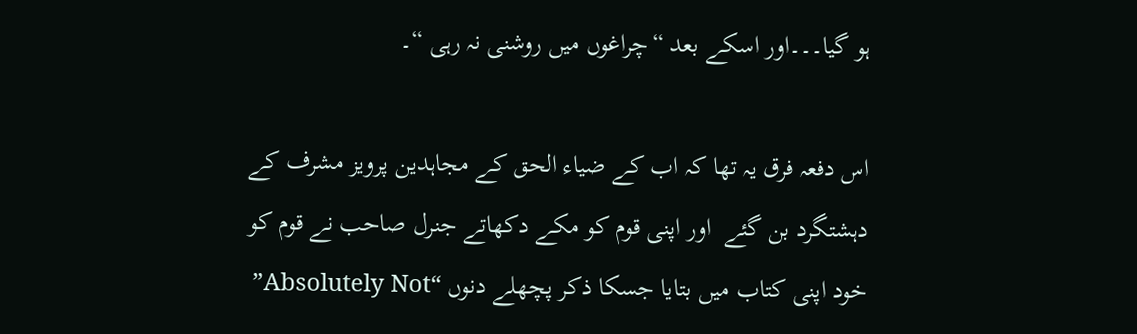ہو گیا۔۔۔اور اسکے بعد “چراغوں میں روشنی نہ رہی “۔

اس دفعہ فرق یہ تھا کہ اب کے ضیاء الحق کے مجاہدین پرویز مشرف کے دہشتگرد بن گئے  اور اپنی قوم کو مکے دکھاتے جنرل صاحب نے قوم کو خود اپنی کتاب میں بتایا جسکا ذکر پچھلے دنوں “Absolutely Not”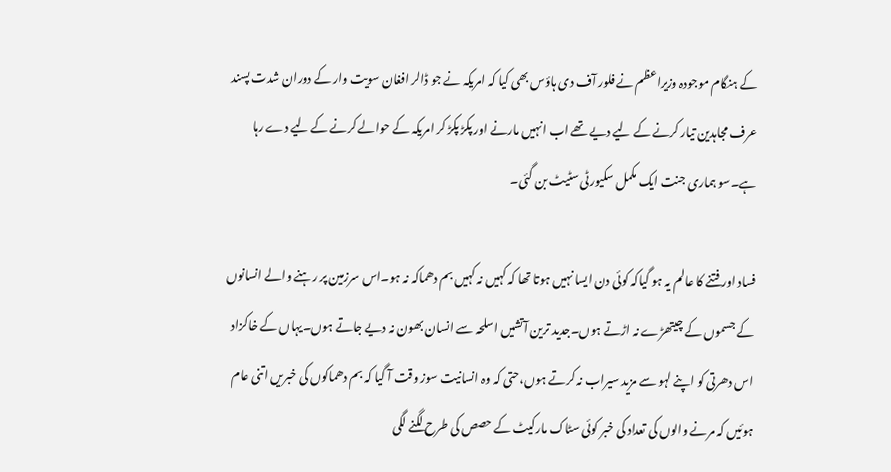کے ہنگام موجودہ وزیراعظم نے فلور آف دی ہاؤس بھی کیا کہ امریکہ نے جو ڈالر افغان سویت وار کے دوران شدت پسند عرف مجاہدین تیار کرنے کے لیے دیے تھے اب انہیں مارنے اور پکڑ پکڑ کر امریکہ کے حوالے کرنے کے لیے دے رہا ہے۔سو ہماری جنت ایک مکمل سکیورٹی سٹیٹ بن گئی۔

فساد اور فتنے کا عالم یہ ہو گیاکہ کوئی دن ایسا نہیں ہوتا تھا کہ کہیں نہ کہیں بم دھماکہ نہ ہو۔اس سرزمین پر رہنے والے انسانوں کے جسموں کے چیتھڑے نہ اڑتے ہوں۔جدید ترین آتشیں اسلحہ سے انسان بھون نہ دیے جاتے ہوں۔یہاں کے خاکزاد اس دھرتی کو اپنے لہو سے مزید سیراب نہ کرتے ہوں،حتی کہ وہ انسانیت سوز وقت آ گیا کہ بم دھماکوں کی خبریں اتنی عام ہوئیں کہ مرنے والوں کی تعداد کی خبر کوئی سٹاک مارکیٹ کے حصص کی طرح لگنے لگی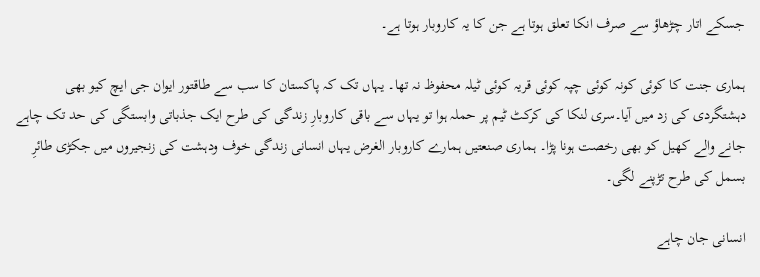جسکے اتار چڑھاؤ سے صرف انکا تعلق ہوتا ہے جن کا یہ کاروبار ہوتا ہے۔

ہماری جنت کا کوئی کونہ کوئی چپہ کوئی قریہ کوئی ٹیلہ محفوظ نہ تھا۔ یہاں تک کہ پاکستان کا سب سے طاقتور ایوان جی ایچ کیو بھی دہشتگردی کی زد میں آیا۔سری لنکا کی کرکٹ ٹیم پر حملہ ہوا تو یہاں سے باقی کاروبارِ زندگی کی طرح ایک جذباتی وابستگی کی حد تک چاہے جانے والے کھیل کو بھی رخصت ہونا پڑا۔ ہماری صنعتیں ہمارے کاروبار الغرض یہاں انسانی زندگی خوف ودہشت کی زنجیروں میں جکڑی طائرِ بسمل کی طرح تڑپنے لگی۔

انسانی جان چاہے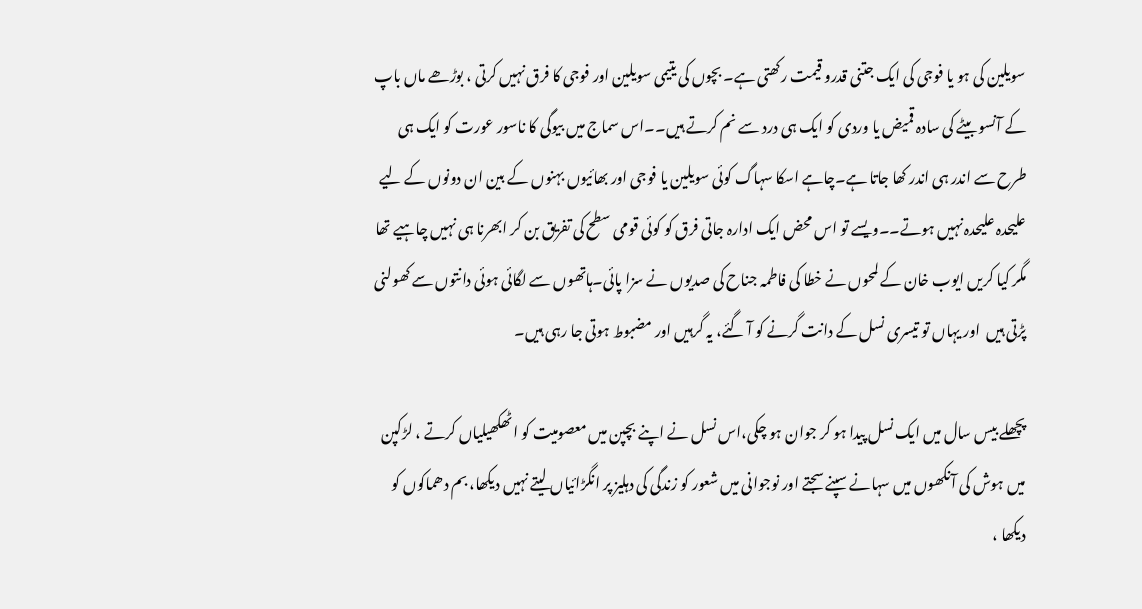سویلین کی ہو یا فوجی کی ایک جتنی قدرو قیمت رکھتی ہے۔ بچوں کی یتیمی سویلین اور فوجی کا فرق نہیں کرتی ، بوڑھے ماں باپ کے آنسو بیٹے کی سادہ قمیض یا وردی کو ایک ہی درد سے نم کرتے ہیں۔۔اس سماج میں بیوگی کا ناسور عورت کو ایک ہی طرح سے اندر ہی اندر کھا جاتا ہے۔چاہے اسکا سہاگ کوئی سویلین یا فوجی اور بھائیوں بہنوں کے بین ان دونوں کے لیے علیحدہ علیحدہ نہیں ہوتے۔۔ویسے تو اس محض ایک ادارہ جاتی فرق کو کوئی قومی سطح کی تفریق بن کر ابھرنا ہی نہیں چاہیے تھا مگر کیا کریں ایوب خان کے لمحوں نے خطا کی فاطمہ جناح کی صدیوں نے سزا پائی۔ہاتھوں سے لگائی ہوئی دانتوں سے کھولنی پڑتی ہیں  اور یہاں تو تیسری نسل کے دانت گرنے کو آ گئے، یہ گرہیں اور مضبوط ہوتی جا رہی ہیں۔

پچھلے بیس سال میں ایک نسل پیدا ہو کر جوان ہو چکی،اس نسل نے اپنے بچپن میں معصومیت کو اٹھکھیلیاں کرتے ، لڑکپن میں ہوش کی آنکھوں میں سہانے سپنے سجتے اور نوجوانی میں شعور کو زندگی کی دہلیز پر انگڑائیاں لیتے نہیں دیکھا، بم دھماکوں کو دیکھا ،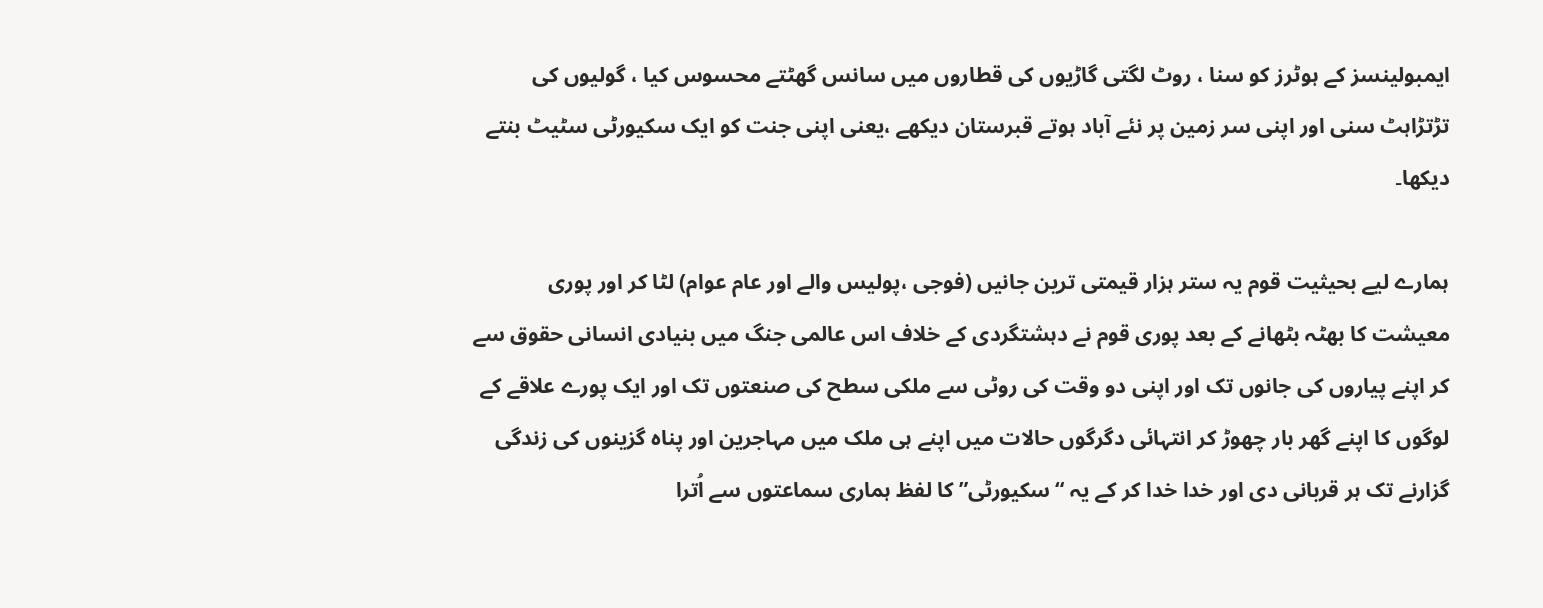ایمبولینسز کے ہوٹرز کو سنا ، روٹ لگتی گاڑیوں کی قطاروں میں سانس گھٹتے محسوس کیا ، گولیوں کی تڑتڑاہٹ سنی اور اپنی سر زمین پر نئے آباد ہوتے قبرستان دیکھے ،یعنی اپنی جنت کو ایک سکیورٹی سٹیٹ بنتے دیکھا۔

ہمارے لیے بحیثیت قوم یہ ستر ہزار قیمتی ترین جانیں (فوجی ،پولیس والے اور عام عوام) لٹا کر اور پوری معیشت کا بھٹہ بٹھانے کے بعد پوری قوم نے دہشتگردی کے خلاف اس عالمی جنگ میں بنیادی انسانی حقوق سے کر اپنے پیاروں کی جانوں تک اور اپنی دو وقت کی روٹی سے ملکی سطح کی صنعتوں تک اور ایک پورے علاقے کے لوگوں کا اپنے گھر بار چھوڑ کر انتہائی دگرگوں حالات میں اپنے ہی ملک میں مہاجرین اور پناہ گزینوں کی زندگی گزارنے تک ہر قربانی دی اور خدا خدا کر کے یہ “سکیورٹی” کا لفظ ہماری سماعتوں سے اُترا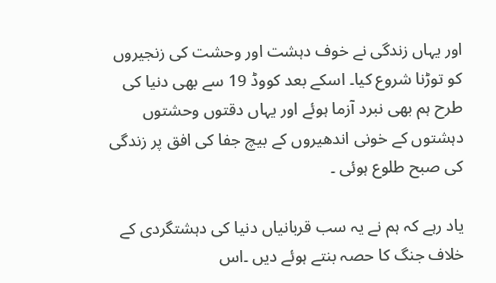اور یہاں زندگی نے خوف دہشت اور وحشت کی زنجیروں کو توڑنا شروع کیا۔ اسکے بعد کووڈ 19 سے بھی دنیا کی طرح ہم بھی نبرد آزما ہوئے اور یہاں دقتوں وحشتوں دہشتوں کے خونی اندھیروں کے بیچ جفا کی افق پر زندگی کی صبح طلوع ہوئی ۔

یاد رہے کہ ہم نے یہ سب قربانیاں دنیا کی دہشتگردی کے خلاف جنگ کا حصہ بنتے ہوئے دیں ۔اس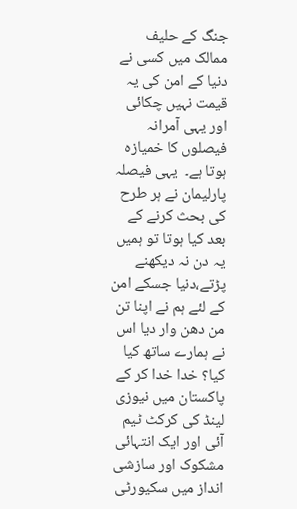جنگ کے حلیف ممالک میں کسی نے دنیا کے امن کی یہ قیمت نہیں چکائی اور یہی آمرانہ فیصلوں کا خمیازہ ہوتا ہے۔  یہی فیصلہ پارلیمان نے ہر طرح کی بحث کرنے کے بعد کیا ہوتا تو ہمیں یہ دن نہ دیکھنے پڑتے،دنیا جسکے امن کے لئے ہم نے اپنا تن من دھن وار دیا اس نے ہمارے ساتھ کیا کیا؟ خدا خدا کر کے پاکستان میں نیوزی لینڈ کی کرکٹ ٹیم آئی اور ایک انتہائی مشکوک اور سازشی انداز میں سکیورٹی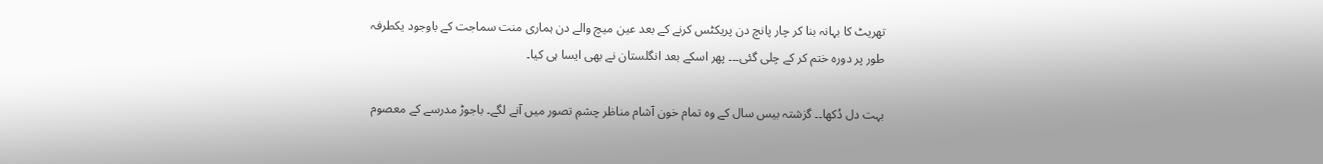تھریٹ کا بہانہ بنا کر چار پانچ دن پریکٹس کرنے کے بعد عین میچ والے دن ہماری منت سماجت کے باوجود یکطرفہ طور پر دورہ ختم کر کے چلی گئی۔۔۔ پھر اسکے بعد انگلستان نے بھی ایسا ہی کیا۔

بہت دل دُکھا۔۔ گزشتہ بیس سال کے وہ تمام خون آشام مناظر چشمِ تصور میں آنے لگے۔ باجوڑ مدرسے کے معصوم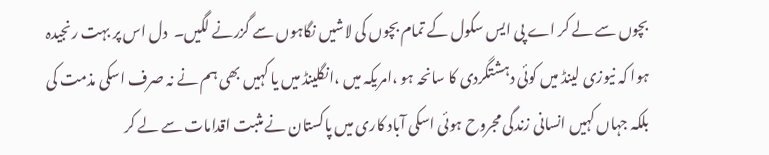بچوں سے لے کر اے پی ایس سکول کے تمام بچوں کی لاشیں نگاہوں سے گزرنے لگیں۔  دل اس پر بہت رنجیدہ ہوا کہ نیوزی لینڈ میں کوئی دہشتگردی کا سانحہ ہو ،امریکہ میں ،انگلینڈ میں یا کہیں بھی ہم نے نہ صرف اسکی مذمت کی بلکہ جہاں کہیں انسانی زندگی مجروح ہوئی اسکی آباد کاری میں پاکستان نے مثبت اقدامات سے لے کر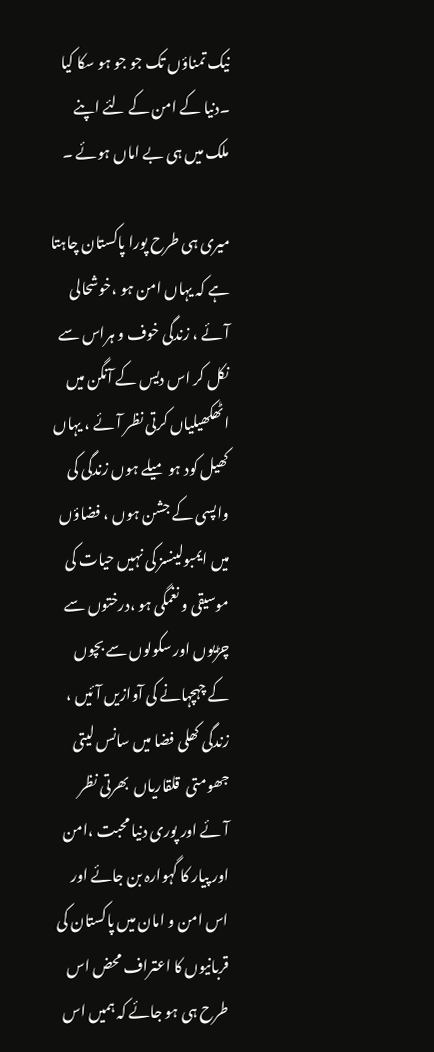نیک تمناؤں تک جو جو ہو سکا کیا ۔دنیا کے امن کے لئے اپنے ملک میں ہی بے اماں ہوئے ۔

میری ہی طرح پورا پاکستان چاہتا ہے کہ یہاں امن ہو ،خوشحالی آئے ، زندگی خوف و ہراس سے نکل کر اس دیس کے آنگن میں اٹھکھیلیاں کرتی نظر آئے ، یہاں کھیل کود ہو میلے ہوں زندگی کی واپسی کے جشن ہوں ، فضاؤں میں ایمبولینسز کی نہیں حیات کی موسیقی و نغمگی ہو ،درختوں سے چڑیوں اور سکولوں سے بچوں کے چہچہانے کی آوازیں آئیں ، زندگی کھلی فضا میں سانس لیتی جھومتی  قلقاریاں  بھرتی نظر آئے اور پوری دنیا محبت ،امن اور پیار کا گہوارہ بن جائے اور اس امن و امان میں پاکستان کی قربانیوں کا اعتراف محض اس طرح ہی ہو جائے کہ ہمیں اس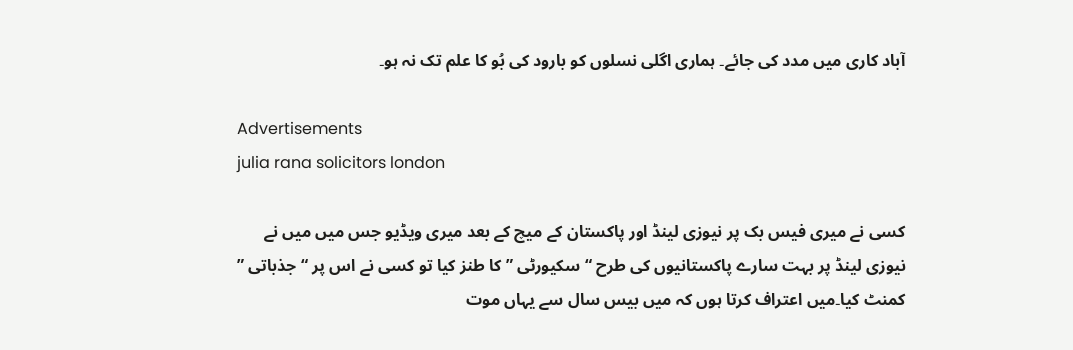آباد کاری میں مدد کی جائے۔ ہماری اگلی نسلوں کو بارود کی بُو کا علم تک نہ ہو۔

Advertisements
julia rana solicitors london

کسی نے میری فیس بک پر نیوزی لینڈ اور پاکستان کے میچ کے بعد میری ویڈیو جس میں میں نے نیوزی لینڈ پر بہت سارے پاکستانیوں کی طرح “سکیورٹی ” کا طنز کیا تو کسی نے اس پر “جذباتی ” کمنٹ کیا۔میں اعتراف کرتا ہوں کہ میں بیس سال سے یہاں موت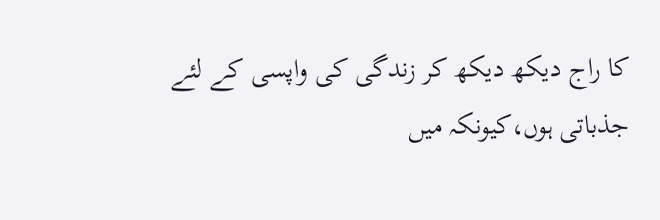کا راج دیکھ دیکھ کر زندگی کی واپسی کے لئے جذباتی ہوں،کیونکہ میں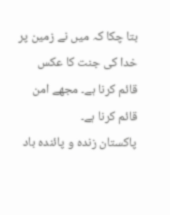بتا چکا کہ میں نے زمین پر خدا کی جنت کا عکس قائم کرنا ہے۔ مجھے امن قائم کرنا ہے۔
پاکستان زندہ و پائندہ باد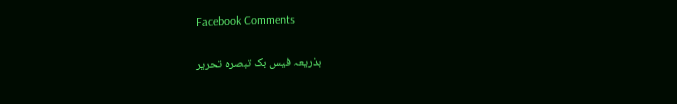Facebook Comments

بذریعہ فیس بک تبصرہ تحریر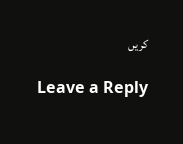کریں

Leave a Reply